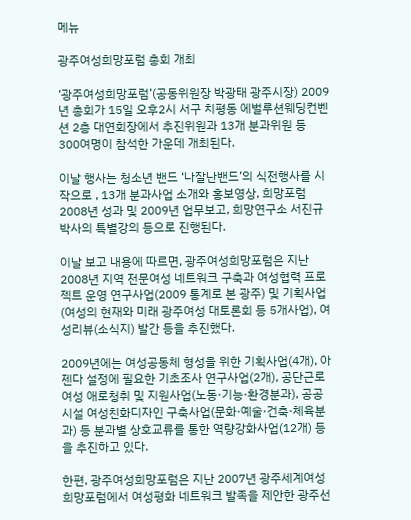메뉴

광주여성희망포럼 총회 개최

‘광주여성희망포럼’(공동위원장 박광태 광주시장) 2009년 총회가 15일 오후2시 서구 치평동 에벌루션웨딩컨벤션 2층 대연회장에서 추진위원과 13개 분과위원 등 300여명이 참석한 가운데 개최된다.

이날 행사는 청소년 밴드 ‘나잘난밴드’의 식전행사를 시작으로 , 13개 분과사업 소개와 홍보영상, 희망포럼 2008년 성과 및 2009년 업무보고, 희망연구소 서진규 박사의 특별강의 등으로 진행된다.

이날 보고 내용에 따르면, 광주여성희망포럼은 지난 2008년 지역 전문여성 네트워크 구축과 여성협력 프로젝트 운영 연구사업(2009 통계로 본 광주) 및 기획사업(여성의 현재와 미래 광주여성 대토론회 등 5개사업), 여성리뷰(소식지) 발간 등을 추진했다.

2009년에는 여성공동체 형성을 위한 기획사업(4개), 아젠다 설정에 필요한 기초조사 연구사업(2개), 공단근로여성 애로청취 및 지원사업(노동·기능·환경분과), 공공시설 여성친화디자인 구축사업(문화·예술·건축·체육분과) 등 분과별 상호교류를 통한 역량강화사업(12개) 등을 추진하고 있다.

한편, 광주여성희망포럼은 지난 2007년 광주세계여성희망포럼에서 여성평화 네트워크 발족을 제안한 광주선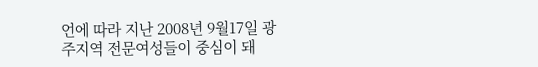언에 따라 지난 2008년 9월17일 광주지역 전문여성들이 중심이 돼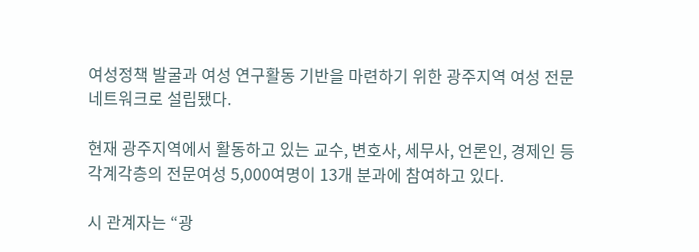여성정책 발굴과 여성 연구활동 기반을 마련하기 위한 광주지역 여성 전문 네트워크로 설립됐다.

현재 광주지역에서 활동하고 있는 교수, 변호사, 세무사, 언론인, 경제인 등 각계각층의 전문여성 5,000여명이 13개 분과에 참여하고 있다.

시 관계자는 “광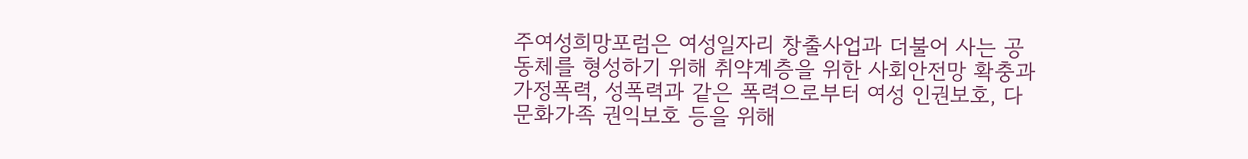주여성희망포럼은 여성일자리 창출사업과 더불어 사는 공동체를 형성하기 위해 취약계층을 위한 사회안전망 확충과 가정폭력, 성폭력과 같은 폭력으로부터 여성 인권보호, 다문화가족 권익보호 등을 위해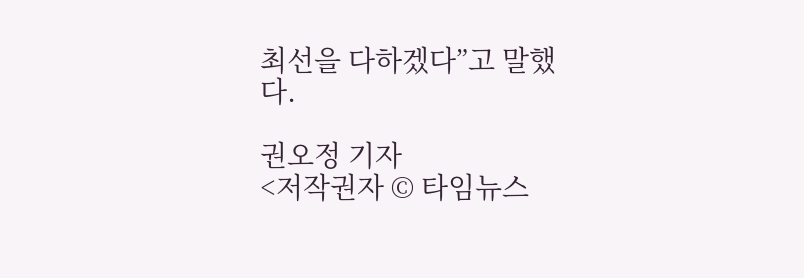최선을 다하겠다”고 말했다.

권오정 기자
<저작권자 © 타임뉴스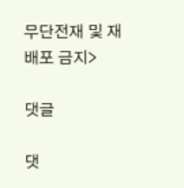무단전재 및 재배포 금지>

댓글

댓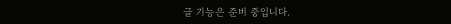글 기능은 준비 중입니다.